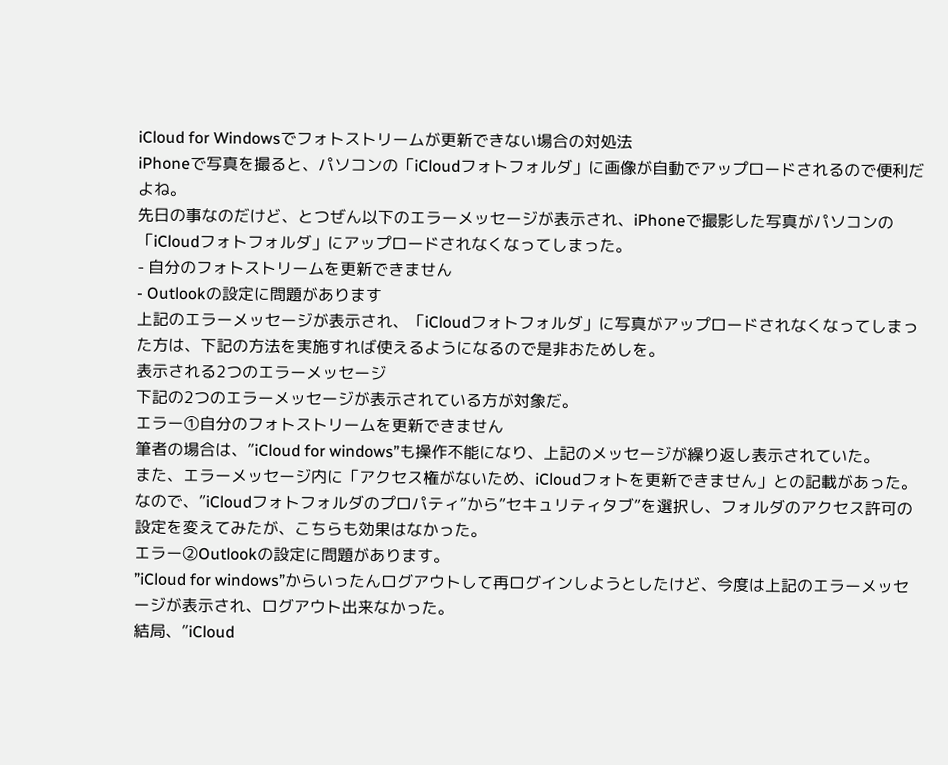iCloud for Windowsでフォトストリームが更新できない場合の対処法
iPhoneで写真を撮ると、パソコンの「iCloudフォトフォルダ」に画像が自動でアップロードされるので便利だよね。
先日の事なのだけど、とつぜん以下のエラーメッセージが表示され、iPhoneで撮影した写真がパソコンの「iCloudフォトフォルダ」にアップロードされなくなってしまった。
- 自分のフォトストリームを更新できません
- Outlookの設定に問題があります
上記のエラーメッセージが表示され、「iCloudフォトフォルダ」に写真がアップロードされなくなってしまった方は、下記の方法を実施すれば使えるようになるので是非おためしを。
表示される2つのエラーメッセージ
下記の2つのエラーメッセージが表示されている方が対象だ。
エラー①自分のフォトストリームを更新できません
筆者の場合は、”iCloud for windows”も操作不能になり、上記のメッセージが繰り返し表示されていた。
また、エラーメッセージ内に「アクセス権がないため、iCloudフォトを更新できません」との記載があった。
なので、”iCloudフォトフォルダのプロパティ”から”セキュリティタブ”を選択し、フォルダのアクセス許可の設定を変えてみたが、こちらも効果はなかった。
エラー②Outlookの設定に問題があります。
”iCloud for windows”からいったんログアウトして再ログインしようとしたけど、今度は上記のエラーメッセージが表示され、ログアウト出来なかった。
結局、”iCloud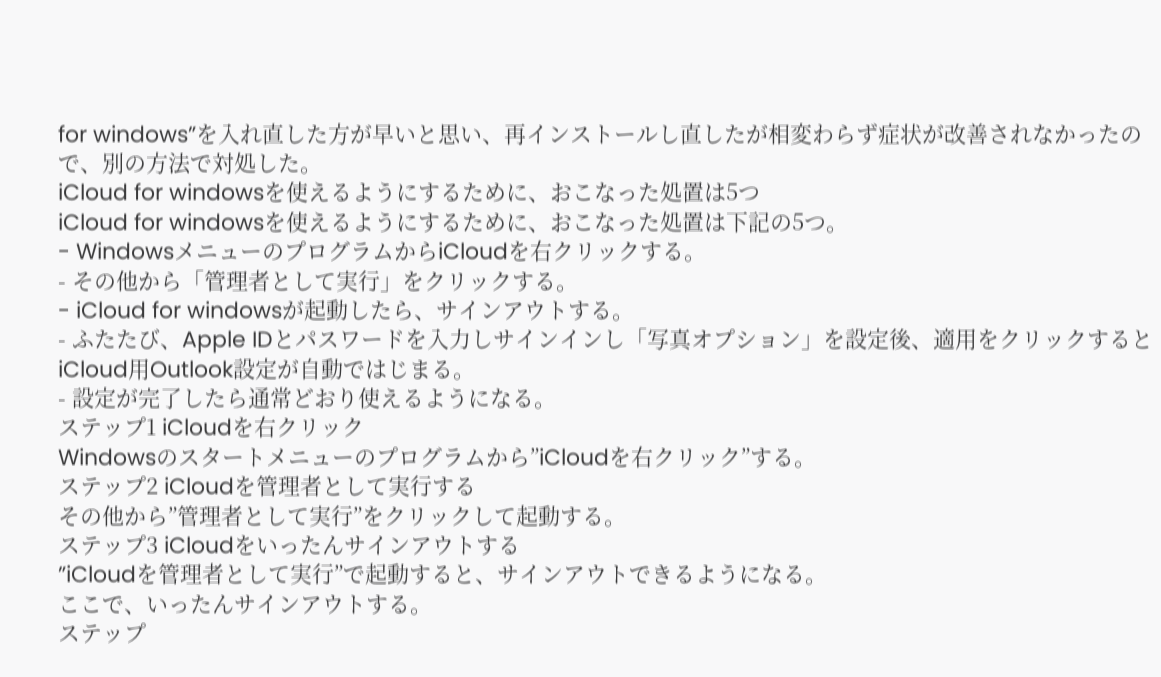for windows”を入れ直した方が早いと思い、再インストールし直したが相変わらず症状が改善されなかったので、別の方法で対処した。
iCloud for windowsを使えるようにするために、おこなった処置は5つ
iCloud for windowsを使えるようにするために、おこなった処置は下記の5つ。
- WindowsメニューのプログラムからiCloudを右クリックする。
- その他から「管理者として実行」をクリックする。
- iCloud for windowsが起動したら、サインアウトする。
- ふたたび、Apple IDとパスワードを入力しサインインし「写真オプション」を設定後、適用をクリックするとiCloud用Outlook設定が自動ではじまる。
- 設定が完了したら通常どおり使えるようになる。
ステップ1 iCloudを右クリック
Windowsのスタートメニューのプログラムから”iCloudを右クリック”する。
ステップ2 iCloudを管理者として実行する
その他から”管理者として実行”をクリックして起動する。
ステップ3 iCloudをいったんサインアウトする
”iCloudを管理者として実行”で起動すると、サインアウトできるようになる。
ここで、いったんサインアウトする。
ステップ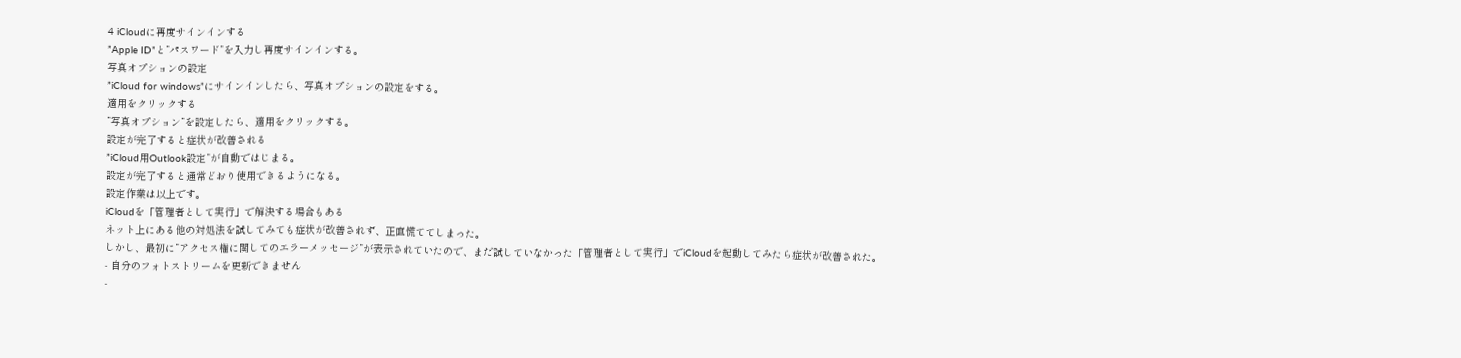4 iCloudに再度サインインする
”Apple ID”と”パスワード”を入力し再度サインインする。
写真オプションの設定
”iCloud for windows”にサインインしたら、写真オプションの設定をする。
適用をクリックする
”写真オプション”を設定したら、適用をクリックする。
設定が完了すると症状が改善される
”iCloud用Outlook設定”が自動ではじまる。
設定が完了すると通常どおり使用できるようになる。
設定作業は以上です。
iCloudを「管理者として実行」で解決する場合もある
ネット上にある他の対処法を試してみても症状が改善されず、正直慌ててしまった。
しかし、最初に”アクセス権に関してのエラーメッセージ”が表示されていたので、まだ試していなかった「管理者として実行」でiCloudを起動してみたら症状が改善された。
- 自分のフォトストリームを更新できません
-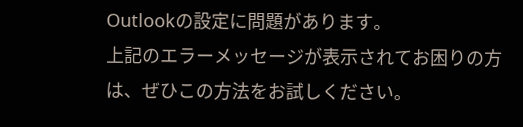Outlookの設定に問題があります。
上記のエラーメッセージが表示されてお困りの方は、ぜひこの方法をお試しください。